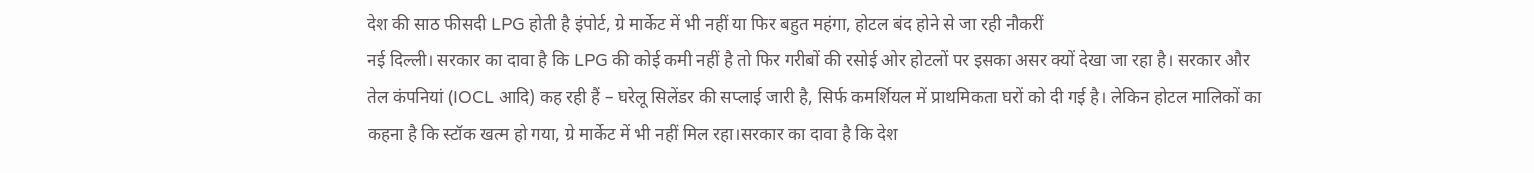देश की साठ फीसदी LPG होती है इंपोर्ट, ग्रे मार्केट में भी नहीं या फिर बहुत महंगा, होटल बंद होने से जा रही नौकरीं
नई दिल्ली। सरकार का दावा है कि LPG की कोई कमी नहीं है तो फिर गरीबों की रसोई ओर होटलों पर इसका असर क्यों देखा जा रहा है। सरकार और तेल कंपनियां (IOCL आदि) कह रही हैं – घरेलू सिलेंडर की सप्लाई जारी है, सिर्फ कमर्शियल में प्राथमिकता घरों को दी गई है। लेकिन होटल मालिकों का कहना है कि स्टॉक खत्म हो गया, ग्रे मार्केट में भी नहीं मिल रहा।सरकार का दावा है कि देश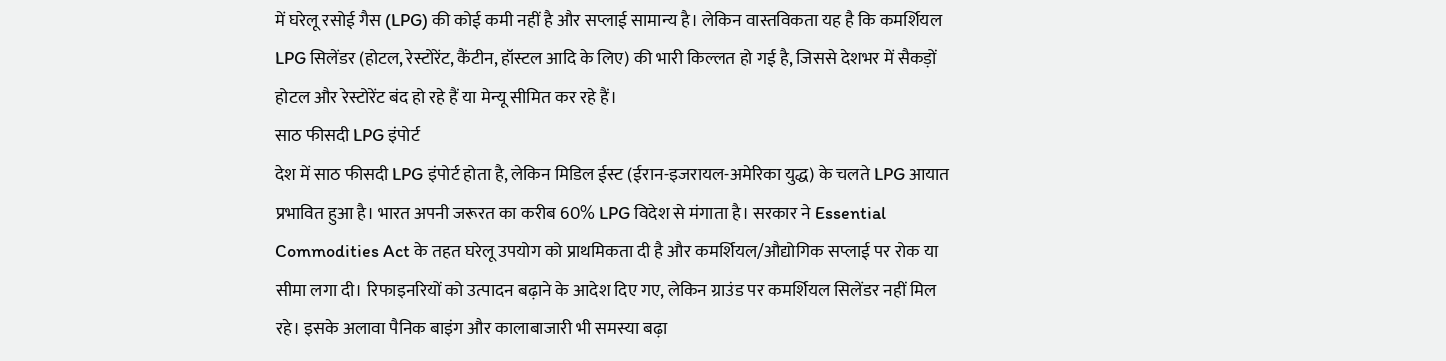में घरेलू रसोई गैस (LPG) की कोई कमी नहीं है और सप्लाई सामान्य है। लेकिन वास्तविकता यह है कि कमर्शियल LPG सिलेंडर (होटल, रेस्टोरेंट, कैंटीन, हॉस्टल आदि के लिए) की भारी किल्लत हो गई है, जिससे देशभर में सैकड़ों होटल और रेस्टोरेंट बंद हो रहे हैं या मेन्यू सीमित कर रहे हैं।
साठ फीसदी LPG इंपोर्ट
देश में साठ फीसदी LPG इंपोर्ट होता है, लेकिन मिडिल ईस्ट (ईरान-इजरायल-अमेरिका युद्ध) के चलते LPG आयात प्रभावित हुआ है। भारत अपनी जरूरत का करीब 60% LPG विदेश से मंगाता है। सरकार ने Essential Commodities Act के तहत घरेलू उपयोग को प्राथमिकता दी है और कमर्शियल/औद्योगिक सप्लाई पर रोक या सीमा लगा दी। रिफाइनरियों को उत्पादन बढ़ाने के आदेश दिए गए, लेकिन ग्राउंड पर कमर्शियल सिलेंडर नहीं मिल रहे। इसके अलावा पैनिक बाइंग और कालाबाजारी भी समस्या बढ़ा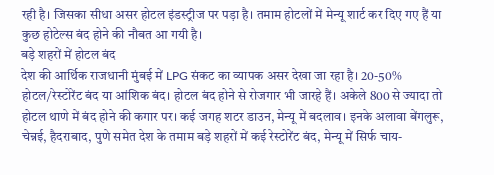रही है। जिसका सीधा असर होटल इंडस्ट्रीज पर पड़ा है। तमाम होटलों में मेन्यू शार्ट कर दिए गए हैं या कुछ होटेल्स बंद होने की नौबत आ गयी है।
बड़े शहरों में होटल बंद
देश की आर्थिक राजधानी मुंबई में LPG संकट का व्यापक असर देखा जा रहा है। 20-50% होटल/रेस्टोरेंट बंद या आंशिक बंद। होटल बंद होने से रोजगार भी जारहे हैं। अकेले 800 से ज्यादा तो होटल थाणे में बंद होने की कगार पर। कई जगह शटर डाउन, मेन्यू में बदलाव। इनके अलावा बेंगलुरू, चेन्नई, हैदराबाद, पुणे समेत देश के तमाम बड़े शहरों में कई रेस्टोरेंट बंद, मेन्यू में सिर्फ चाय-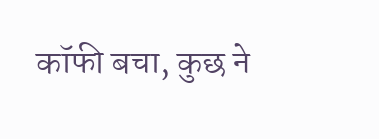कॉफी बचा, कुछ ने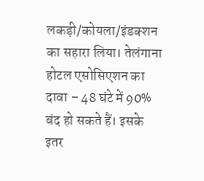लकड़ी/कोयला/इंडक्शन का सहारा लिया। तेलंगाना होटल एसोसिएशन का दावा – 48 घंटे में 90% बंद हो सकते हैं। इसके इतर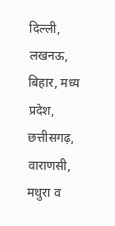दिल्ली, लखनऊ, बिहार, मध्य प्रदेश, छत्तीसगढ़, वाराणसी, मथुरा व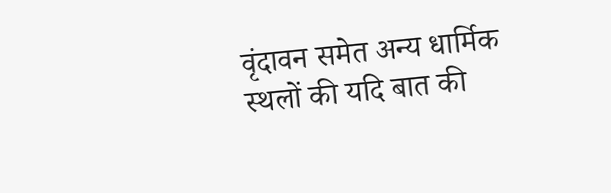वृंदावन समेत अन्य धार्मिक स्थलों की यदि बात की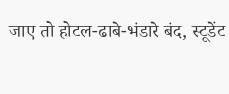जाए तो होटल-ढाबे-भंडारे बंद, स्टूडेंट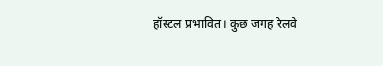हॉस्टल प्रभावित। कुछ जगह रेलवे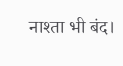नाश्ता भी बंद।